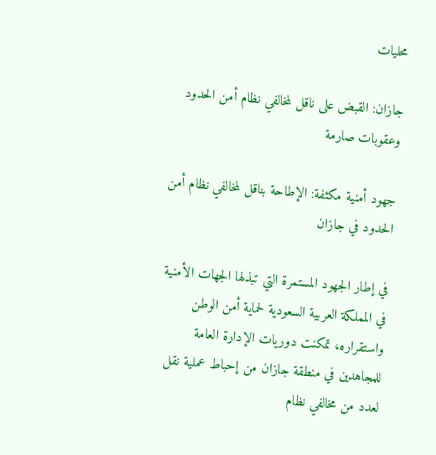محليات

جازان: القبض على ناقل لمخالفي نظام أمن الحدود وعقوبات صارمة

جهود أمنية مكثفة: الإطاحة بناقل لمخالفي نظام أمن الحدود في جازان

في إطار الجهود المستمرة التي تبذلها الجهات الأمنية في المملكة العربية السعودية لحماية أمن الوطن واستقراره، تمكنت دوريات الإدارة العامة للمجاهدين في منطقة جازان من إحباط عملية نقل لعدد من مخالفي نظام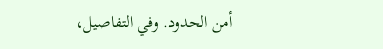أمن الحدود. وفي التفاصيل،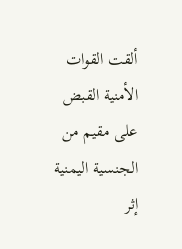ألقت القوات الأمنية القبض على مقيم من الجنسية اليمنية إثر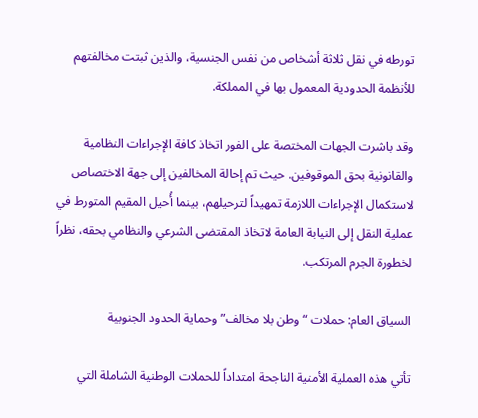تورطه في نقل ثلاثة أشخاص من نفس الجنسية، والذين ثبتت مخالفتهم للأنظمة الحدودية المعمول بها في المملكة.

وقد باشرت الجهات المختصة على الفور اتخاذ كافة الإجراءات النظامية والقانونية بحق الموقوفين. حيث تم إحالة المخالفين إلى جهة الاختصاص لاستكمال الإجراءات اللازمة تمهيداً لترحيلهم، بينما أُحيل المقيم المتورط في عملية النقل إلى النيابة العامة لاتخاذ المقتضى الشرعي والنظامي بحقه، نظراً لخطورة الجرم المرتكب.

السياق العام: حملات “وطن بلا مخالف” وحماية الحدود الجنوبية

تأتي هذه العملية الأمنية الناجحة امتداداً للحملات الوطنية الشاملة التي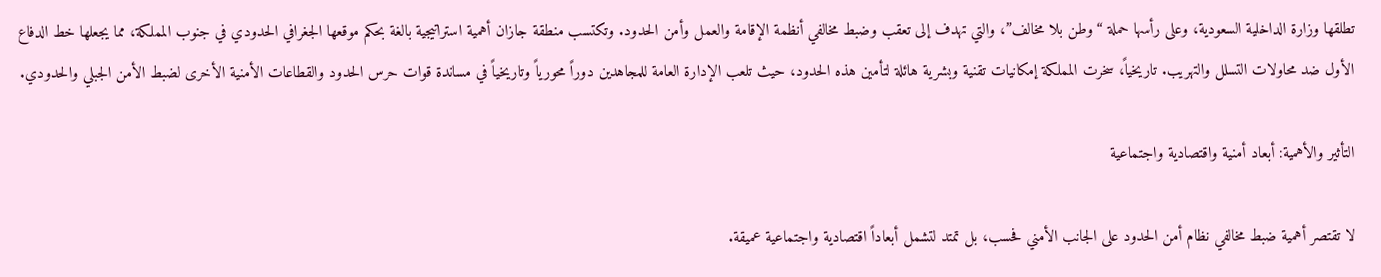تطلقها وزارة الداخلية السعودية، وعلى رأسها حملة “وطن بلا مخالف”، والتي تهدف إلى تعقب وضبط مخالفي أنظمة الإقامة والعمل وأمن الحدود. وتكتسب منطقة جازان أهمية استراتيجية بالغة بحكم موقعها الجغرافي الحدودي في جنوب المملكة، مما يجعلها خط الدفاع الأول ضد محاولات التسلل والتهريب. تاريخياً، سخرت المملكة إمكانيات تقنية وبشرية هائلة لتأمين هذه الحدود، حيث تلعب الإدارة العامة للمجاهدين دوراً محورياً وتاريخياً في مساندة قوات حرس الحدود والقطاعات الأمنية الأخرى لضبط الأمن الجبلي والحدودي.

التأثير والأهمية: أبعاد أمنية واقتصادية واجتماعية

لا تقتصر أهمية ضبط مخالفي نظام أمن الحدود على الجانب الأمني فحسب، بل تمتد لتشمل أبعاداً اقتصادية واجتماعية عميقة.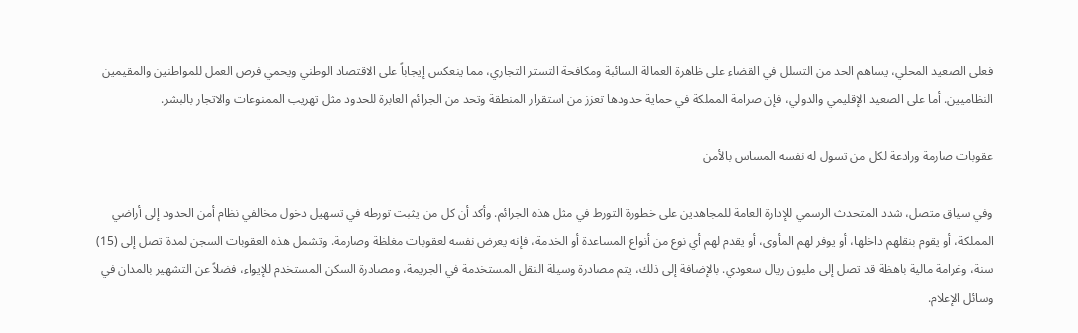فعلى الصعيد المحلي، يساهم الحد من التسلل في القضاء على ظاهرة العمالة السائبة ومكافحة التستر التجاري، مما ينعكس إيجاباً على الاقتصاد الوطني ويحمي فرص العمل للمواطنين والمقيمين النظاميين. أما على الصعيد الإقليمي والدولي، فإن صرامة المملكة في حماية حدودها تعزز من استقرار المنطقة وتحد من الجرائم العابرة للحدود مثل تهريب الممنوعات والاتجار بالبشر.

عقوبات صارمة ورادعة لكل من تسول له نفسه المساس بالأمن

وفي سياق متصل، شدد المتحدث الرسمي للإدارة العامة للمجاهدين على خطورة التورط في مثل هذه الجرائم. وأكد أن كل من يثبت تورطه في تسهيل دخول مخالفي نظام أمن الحدود إلى أراضي المملكة، أو يقوم بنقلهم داخلها، أو يوفر لهم المأوى، أو يقدم لهم أي نوع من أنواع المساعدة أو الخدمة، فإنه يعرض نفسه لعقوبات مغلظة وصارمة. وتشمل هذه العقوبات السجن لمدة تصل إلى (15) سنة، وغرامة مالية باهظة قد تصل إلى مليون ريال سعودي. بالإضافة إلى ذلك، يتم مصادرة وسيلة النقل المستخدمة في الجريمة، ومصادرة السكن المستخدم للإيواء، فضلاً عن التشهير بالمدان في وسائل الإعلام.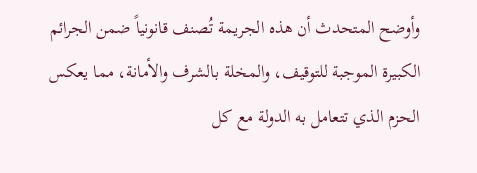وأوضح المتحدث أن هذه الجريمة تُصنف قانونياً ضمن الجرائم الكبيرة الموجبة للتوقيف، والمخلة بالشرف والأمانة، مما يعكس الحزم الذي تتعامل به الدولة مع كل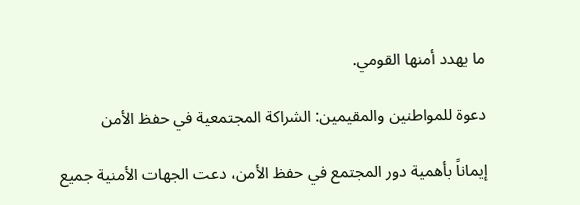ما يهدد أمنها القومي.

دعوة للمواطنين والمقيمين: الشراكة المجتمعية في حفظ الأمن

إيماناً بأهمية دور المجتمع في حفظ الأمن، دعت الجهات الأمنية جميع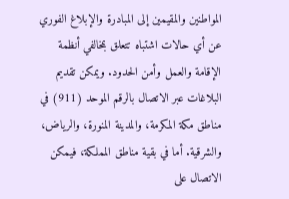المواطنين والمقيمين إلى المبادرة والإبلاغ الفوري عن أي حالات اشتباه تتعلق بمخالفي أنظمة الإقامة والعمل وأمن الحدود. ويمكن تقديم البلاغات عبر الاتصال بالرقم الموحد (911) في مناطق مكة المكرمة، والمدينة المنورة، والرياض، والشرقية. أما في بقية مناطق المملكة، فيمكن الاتصال على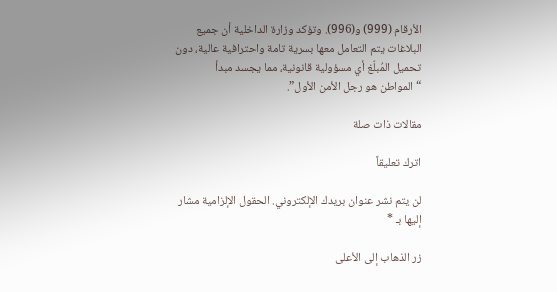الأرقام (999) و(996). وتؤكد وزارة الداخلية أن جميع البلاغات يتم التعامل معها بسرية تامة واحترافية عالية، دون تحميل المُبلّغ أي مسؤولية قانونية، مما يجسد مبدأ “المواطن هو رجل الأمن الأول”.

مقالات ذات صلة

اترك تعليقاً

لن يتم نشر عنوان بريدك الإلكتروني. الحقول الإلزامية مشار إليها بـ *

زر الذهاب إلى الأعلى